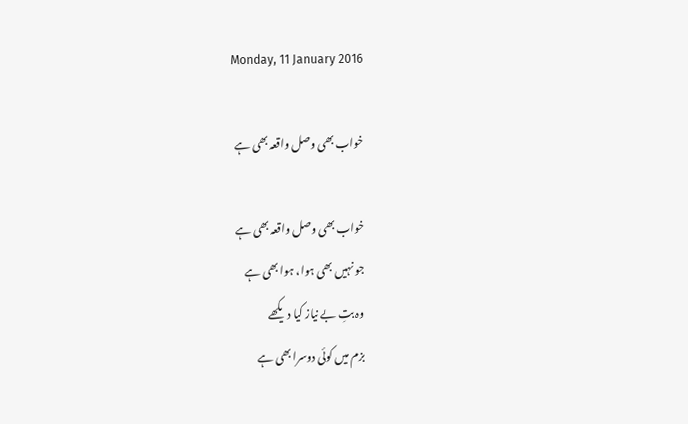Monday, 11 January 2016

خواب بھی وصل واقعہ بھی ہے

خواب بھی وصل واقعہ بھی ہے
جو نہیں بھی ہوا، ہوا بھی ہے
وہ بتِ بے نیاز کیا دیکھے
بزم میں کوئی دوسرا بھی ہے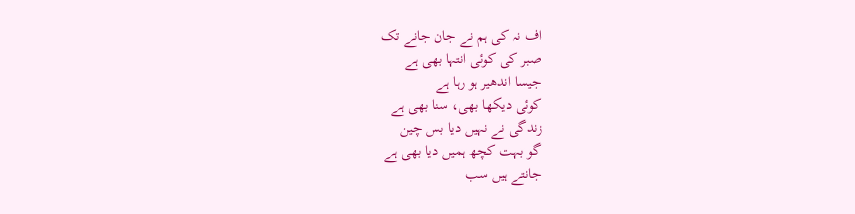اف نہ کی ہم نے جان جانے تک
صبر کی کوئی انتہا بھی ہے
جیسا اندھیر ہو رہا ہے
کوئی دیکھا بھی، سنا بھی ہے
زندگی نے نہیں دیا بس چین
گو بہت کچھ ہمیں دیا بھی ہے
جانتے ہیں سب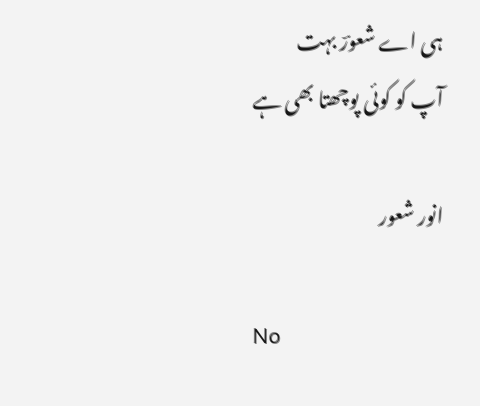ہی اے شعورؔ بہت
آپ کو کوئی پوچھتا بھی ہے

انور شعور

No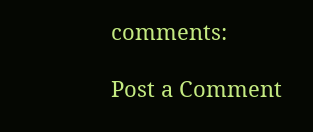comments:

Post a Comment